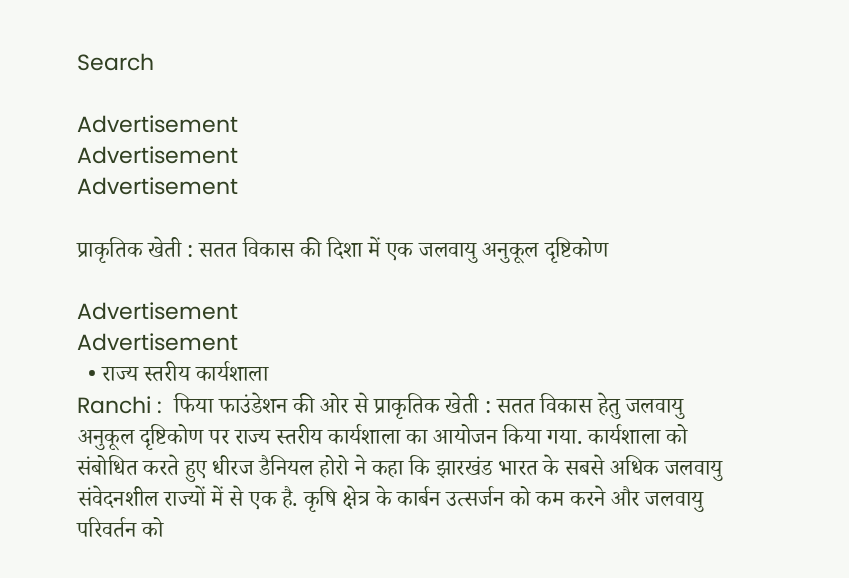Search

Advertisement
Advertisement
Advertisement

प्राकृतिक खेती : सतत विकास की दिशा में एक जलवायु अनुकूल दृष्टिकोण

Advertisement
Advertisement
  • राज्य स्तरीय कार्यशाला
Ranchi :  फिया फाउंडेशन की ओर से प्राकृतिक खेती : सतत विकास हेतु जलवायु अनुकूल दृष्टिकोण पर राज्य स्तरीय कार्यशाला का आयोजन किया गया. कार्यशाला को संबोधित करते हुए धीरज डैनियल होरो ने कहा कि झारखंड भारत के सबसे अधिक जलवायु संवेदनशील राज्यों में से एक है. कृषि क्षेत्र के कार्बन उत्सर्जन को कम करने और जलवायु परिवर्तन को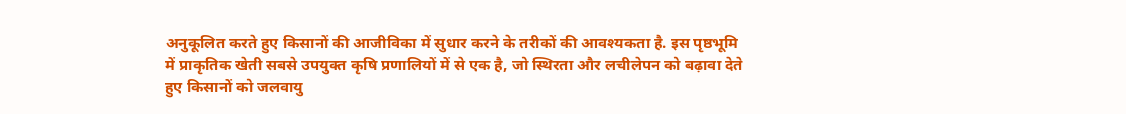अनुकूलित करते हुए किसानों की आजीविका में सुधार करने के तरीकों की आवश्यकता है. इस पृष्ठभूमि में प्राकृतिक खेती सबसे उपयुक्त कृषि प्रणालियों में से एक है, जो स्थिरता और लचीलेपन को बढ़ावा देते हुए किसानों को जलवायु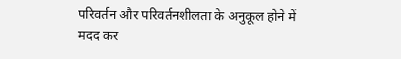परिवर्तन और परिवर्तनशीलता के अनुकूल होने में मदद कर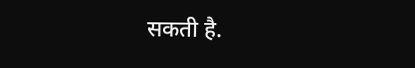सकती है.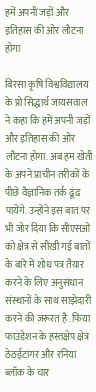हमें अपनी जड़ों और इतिहास की ओर लौटना होगा

बिरसा कृषि विश्वविद्यालय के प्रो सिद्धार्थ जायसवाल ने कहा कि हमें अपनी जड़ों और इतिहास की ओर लौटना होगा. अब हम खेती के अपने प्राचीन तरीकों के पीछे वैज्ञानिक तर्क ढूंढ पायेंगे. उन्होंने इस बात पर भी जोर दिया कि सीएसओ को क्षेत्र से सीखी गई बातों के बारे में शोध पत्र तैयार करने के लिए अनुसंधान संस्थानों के साथ साझेदारी करने की जरूरत है. फिया फाउंडेशन के हस्तक्षेप क्षेत्र ठेठईटांगर और रनिया ब्लॉक के चार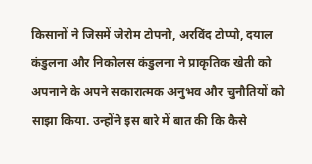किसानों ने जिसमें जेरोम टोपनो, अरविंद टोप्पो, दयाल कंडुलना और निकोलस कंडुलना ने प्राकृतिक खेती को अपनाने के अपने सकारात्मक अनुभव और चुनौतियों को साझा किया. उन्होंने इस बारे में बात की कि कैसे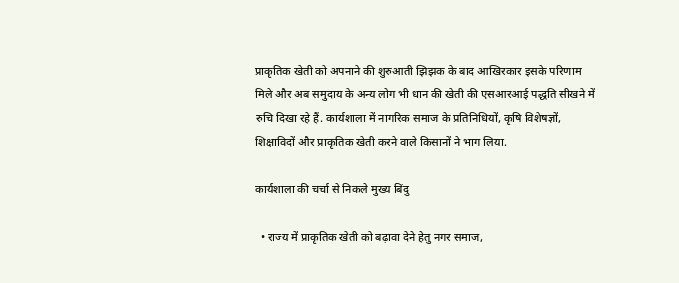प्राकृतिक खेती को अपनाने की शुरुआती झिझक के बाद आखिरकार इसके परिणाम मिले और अब समुदाय के अन्य लोग भी धान की खेती की एसआरआई पद्धति सीखने में रुचि दिखा रहे हैं. कार्यशाला में नागरिक समाज के प्रतिनिधियों, कृषि विशेषज्ञों, शिक्षाविदों और प्राकृतिक खेती करने वाले किसानों ने भाग लिया.

कार्यशाला की चर्चा से निकले मुख्य बिंदु

  • राज्य में प्राकृतिक खेती को बढ़ावा देने हेतु नगर समाज,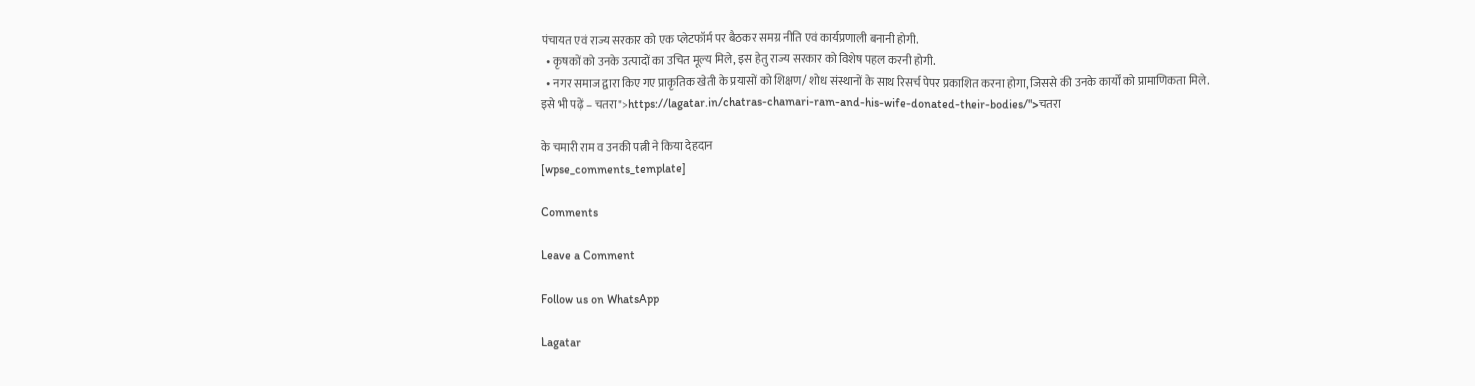पंचायत एवं राज्य सरकार को एक प्लेटफॉर्म पर बैठकर समग्र नीति एवं कार्यप्रणाली बनानी होगी.
  • कृषकों को उनके उत्पादों का उचित मूल्य मिले, इस हेतु राज्य सरकार को विशेष पहल करनी होगी.
  • नगर समाज द्वारा किए गए प्राकृतिक खेती के प्रयासों को शिक्षण/ शोध संस्थानों के साथ रिसर्च पेपर प्रकाशित करना होगा, जिससे की उनके कार्यों को प्रामाणिकता मिले.
इसे भी पढ़ें – चतरा">https://lagatar.in/chatras-chamari-ram-and-his-wife-donated-their-bodies/">चतरा

के चमारी राम व उनकी पत्नी ने किया देहदान
[wpse_comments_template]

Comments

Leave a Comment

Follow us on WhatsApp

Lagatar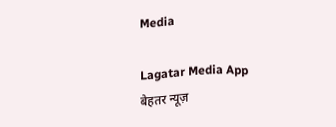Media

Lagatar Media App
बेहतर न्यूज़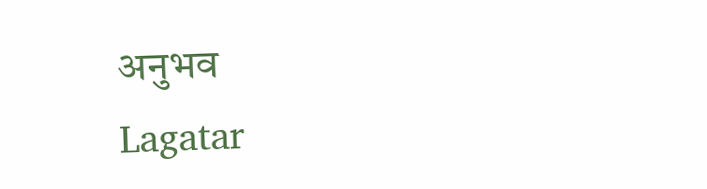अनुभव
Lagatar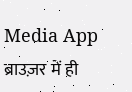Media App
ब्राउज़र में ही